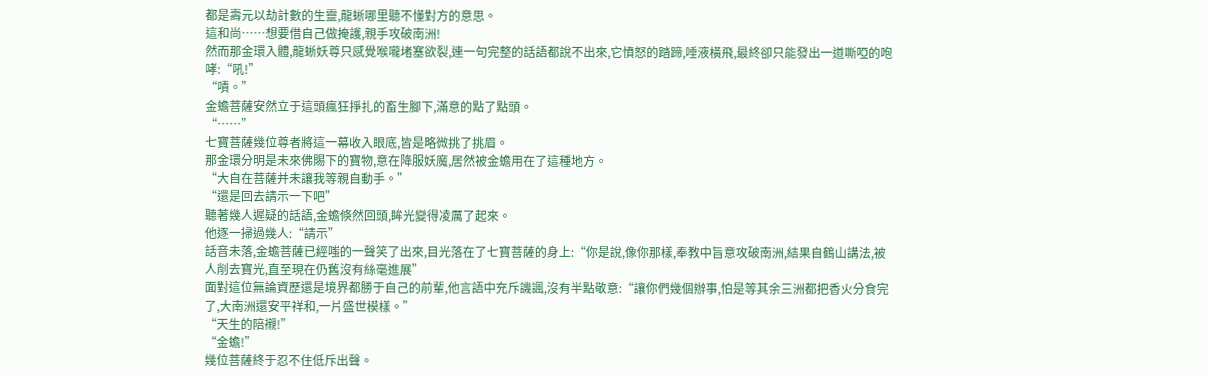都是壽元以劫計數的生靈,龍蜥哪里聽不懂對方的意思。
這和尚……想要借自己做掩護,親手攻破南洲!
然而那金環入體,龍蜥妖尊只感覺喉嚨堵塞欲裂,連一句完整的話語都說不出來,它憤怒的踏蹄,唾液橫飛,最終卻只能發出一道嘶啞的咆哮:“吼!”
“嘖。”
金蟾菩薩安然立于這頭瘋狂掙扎的畜生腳下,滿意的點了點頭。
“……”
七寶菩薩幾位尊者將這一幕收入眼底,皆是略微挑了挑眉。
那金環分明是未來佛賜下的寶物,意在降服妖魔,居然被金蟾用在了這種地方。
“大自在菩薩并未讓我等親自動手。”
“還是回去請示一下吧”
聽著幾人遲疑的話語,金蟾倏然回頭,眸光變得凌厲了起來。
他逐一掃過幾人:“請示”
話音未落,金蟾菩薩已經嗤的一聲笑了出來,目光落在了七寶菩薩的身上:“你是說,像你那樣,奉教中旨意攻破南洲,結果自鶴山講法,被人削去寶光,直至現在仍舊沒有絲毫進展”
面對這位無論資歷還是境界都勝于自己的前輩,他言語中充斥譏諷,沒有半點敬意:“讓你們幾個辦事,怕是等其余三洲都把香火分食完了,大南洲還安平祥和,一片盛世模樣。”
“天生的陪襯!”
“金蟾!”
幾位菩薩終于忍不住低斥出聲。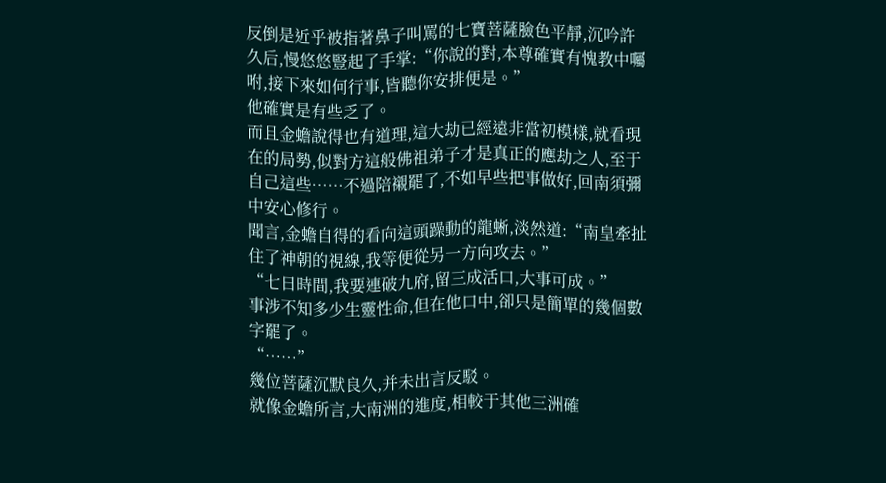反倒是近乎被指著鼻子叫罵的七寶菩薩臉色平靜,沉吟許久后,慢悠悠豎起了手掌:“你說的對,本尊確實有愧教中囑咐,接下來如何行事,皆聽你安排便是。”
他確實是有些乏了。
而且金蟾說得也有道理,這大劫已經遠非當初模樣,就看現在的局勢,似對方這般佛祖弟子才是真正的應劫之人,至于自己這些……不過陪襯罷了,不如早些把事做好,回南須彌中安心修行。
聞言,金蟾自得的看向這頭躁動的龍蜥,淡然道:“南皇牽扯住了神朝的視線,我等便從另一方向攻去。”
“七日時間,我要連破九府,留三成活口,大事可成。”
事涉不知多少生靈性命,但在他口中,卻只是簡單的幾個數字罷了。
“……”
幾位菩薩沉默良久,并未出言反駁。
就像金蟾所言,大南洲的進度,相較于其他三洲確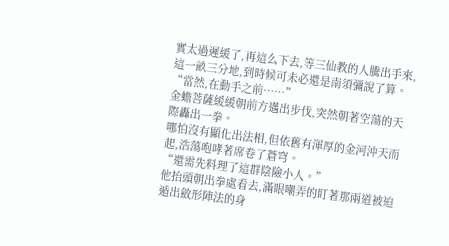實太過遲緩了,再這么下去,等三仙教的人騰出手來,這一畝三分地,到時候可未必還是南須彌說了算。
“當然,在動手之前……”
金蟾菩薩緩緩朝前方邁出步伐,突然朝著空蕩的天際轟出一拳。
哪怕沒有顯化出法相,但依舊有渾厚的金河沖天而起,浩蕩咆哮著席卷了蒼穹。
“還需先料理了這群陰險小人。”
他抬頭朝出拳處看去,滿眼嘲弄的盯著那兩道被迫遁出斂形陣法的身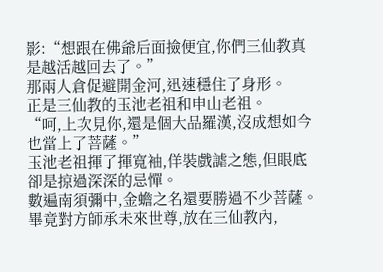影:“想跟在佛爺后面撿便宜,你們三仙教真是越活越回去了。”
那兩人倉促避開金河,迅速穩住了身形。
正是三仙教的玉池老祖和申山老祖。
“呵,上次見你,還是個大品羅漢,沒成想如今也當上了菩薩。”
玉池老祖揮了揮寬袖,佯裝戲謔之態,但眼底卻是掠過深深的忌憚。
數遍南須彌中,金蟾之名還要勝過不少菩薩。
畢竟對方師承未來世尊,放在三仙教內,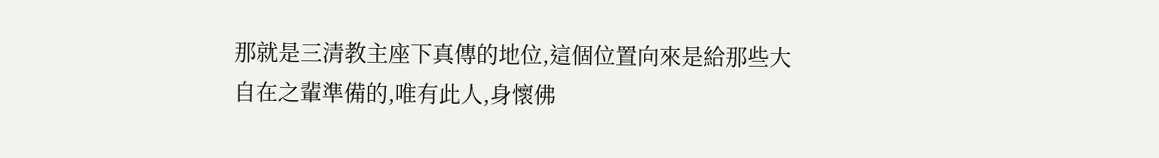那就是三清教主座下真傳的地位,這個位置向來是給那些大自在之輩準備的,唯有此人,身懷佛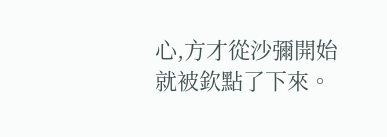心,方才從沙彌開始就被欽點了下來。